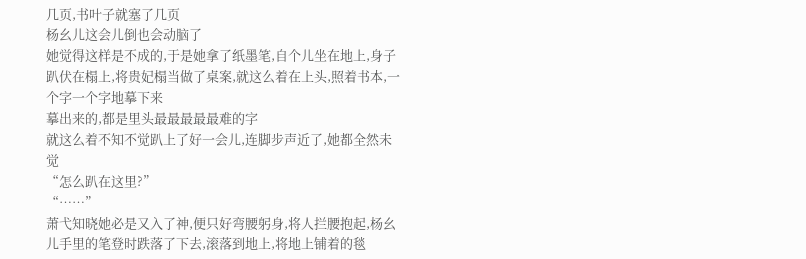几页,书叶子就塞了几页
杨幺儿这会儿倒也会动脑了
她觉得这样是不成的,于是她拿了纸墨笔,自个儿坐在地上,身子趴伏在榻上,将贵妃榻当做了桌案,就这么着在上头,照着书本,一个字一个字地摹下来
摹出来的,都是里头最最最最最难的字
就这么着不知不觉趴上了好一会儿,连脚步声近了,她都全然未觉
“怎么趴在这里?”
“……”
萧弋知晓她必是又入了神,便只好弯腰躬身,将人拦腰抱起,杨幺儿手里的笔登时跌落了下去,滚落到地上,将地上铺着的毯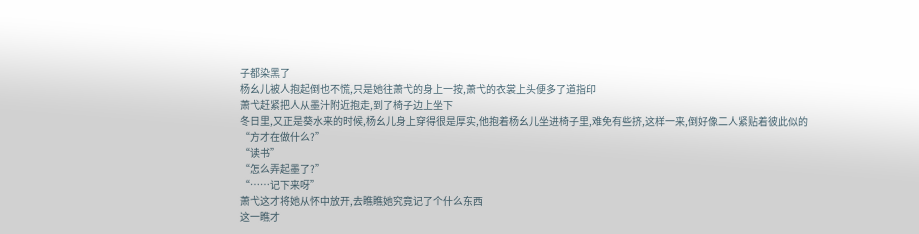子都染黑了
杨幺儿被人抱起倒也不慌,只是她往萧弋的身上一按,萧弋的衣裳上头便多了道指印
萧弋赶紧把人从墨汁附近抱走,到了椅子边上坐下
冬日里,又正是葵水来的时候,杨幺儿身上穿得很是厚实,他抱着杨幺儿坐进椅子里,难免有些挤,这样一来,倒好像二人紧贴着彼此似的
“方才在做什么?”
“读书”
“怎么弄起墨了?”
“……记下来呀”
萧弋这才将她从怀中放开,去瞧瞧她究竟记了个什么东西
这一瞧才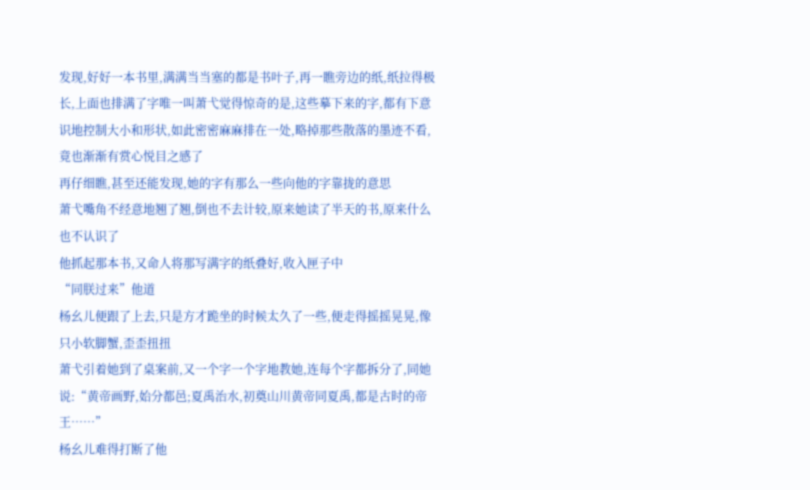发现,好好一本书里,满满当当塞的都是书叶子,再一瞧旁边的纸,纸拉得极长,上面也排满了字唯一叫萧弋觉得惊奇的是,这些摹下来的字,都有下意识地控制大小和形状,如此密密麻麻排在一处,略掉那些散落的墨迹不看,竟也渐渐有赏心悦目之感了
再仔细瞧,甚至还能发现,她的字有那么一些向他的字靠拢的意思
萧弋嘴角不经意地翘了翘,倒也不去计较,原来她读了半天的书,原来什么也不认识了
他抓起那本书,又命人将那写满字的纸叠好,收入匣子中
“同朕过来”他道
杨幺儿便跟了上去,只是方才跪坐的时候太久了一些,便走得摇摇晃晃,像只小软脚蟹,歪歪扭扭
萧弋引着她到了桌案前,又一个字一个字地教她,连每个字都拆分了,同她说:“黄帝画野,始分都邑;夏禹治水,初奠山川黄帝同夏禹,都是古时的帝王……”
杨幺儿难得打断了他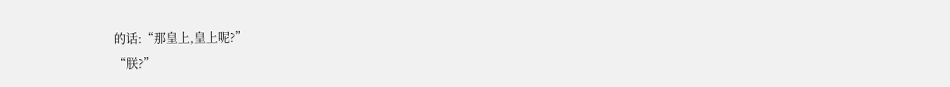的话:“那皇上,皇上呢?”
“朕?”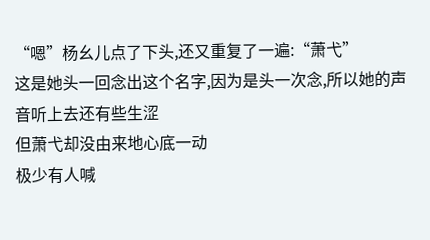“嗯”杨幺儿点了下头,还又重复了一遍:“萧弋”
这是她头一回念出这个名字,因为是头一次念,所以她的声音听上去还有些生涩
但萧弋却没由来地心底一动
极少有人喊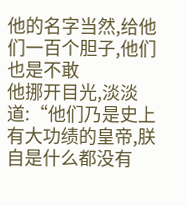他的名字当然,给他们一百个胆子,他们也是不敢
他挪开目光,淡淡道:“他们乃是史上有大功绩的皇帝,朕自是什么都没有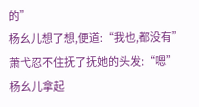的”
杨幺儿想了想,便道:“我也,都没有”
萧弋忍不住抚了抚她的头发:“嗯”
杨幺儿拿起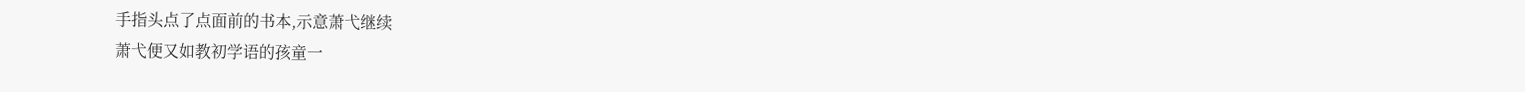手指头点了点面前的书本,示意萧弋继续
萧弋便又如教初学语的孩童一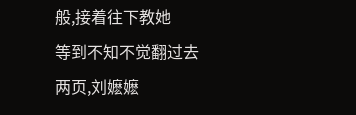般,接着往下教她
等到不知不觉翻过去两页,刘嬷嬷